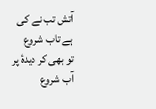آتش تب نے کی ہے تاب شروع
تو بھی کر دیدۂ پر آب شروع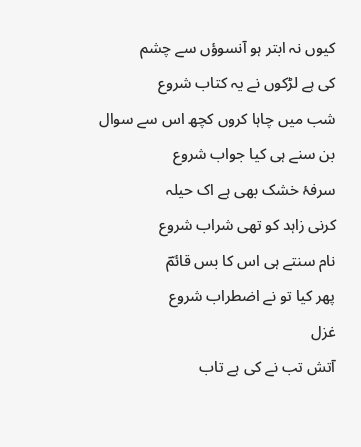کیوں نہ ابتر ہو آنسوؤں سے چشم
کی ہے لڑکوں نے یہ کتاب شروع
شب میں چاہا کروں کچھ اس سے سوال
بن سنے ہی کیا جواب شروع
سرفۂ خشک بھی ہے اک حیلہ
کرنی زاہد کو تھی شراب شروع
نام سنتے ہی اس کا بس قائمؔ
پھر کیا تو نے اضطراب شروع
غزل
آتش تب نے کی ہے تاب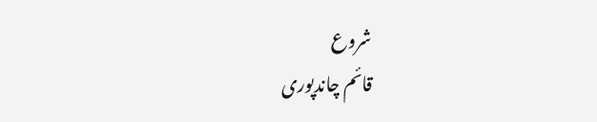شروع
قائم چاندپوری